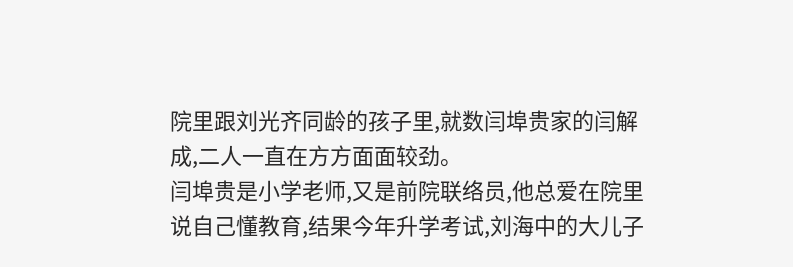院里跟刘光齐同龄的孩子里,就数闫埠贵家的闫解成,二人一直在方方面面较劲。
闫埠贵是小学老师,又是前院联络员,他总爱在院里说自己懂教育,结果今年升学考试,刘海中的大儿子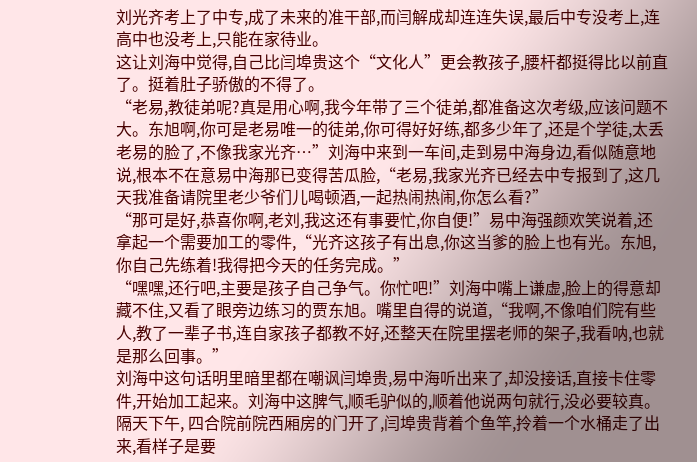刘光齐考上了中专,成了未来的准干部,而闫解成却连连失误,最后中专没考上,连高中也没考上,只能在家待业。
这让刘海中觉得,自己比闫埠贵这个“文化人”更会教孩子,腰杆都挺得比以前直了。挺着肚子骄傲的不得了。
“老易,教徒弟呢?真是用心啊,我今年带了三个徒弟,都准备这次考级,应该问题不大。东旭啊,你可是老易唯一的徒弟,你可得好好练,都多少年了,还是个学徒,太丢老易的脸了,不像我家光齐…”刘海中来到一车间,走到易中海身边,看似随意地说,根本不在意易中海那已变得苦瓜脸,“老易,我家光齐已经去中专报到了,这几天我准备请院里老少爷们儿喝顿酒,一起热闹热闹,你怎么看?”
“那可是好,恭喜你啊,老刘,我这还有事要忙,你自便!”易中海强颜欢笑说着,还拿起一个需要加工的零件,“光齐这孩子有出息,你这当爹的脸上也有光。东旭,你自己先练着!我得把今天的任务完成。”
“嘿嘿,还行吧,主要是孩子自己争气。你忙吧!”刘海中嘴上谦虚,脸上的得意却藏不住,又看了眼旁边练习的贾东旭。嘴里自得的说道,“我啊,不像咱们院有些人,教了一辈子书,连自家孩子都教不好,还整天在院里摆老师的架子,我看呐,也就是那么回事。”
刘海中这句话明里暗里都在嘲讽闫埠贵,易中海听出来了,却没接话,直接卡住零件,开始加工起来。刘海中这脾气,顺毛驴似的,顺着他说两句就行,没必要较真。
隔天下午, 四合院前院西厢房的门开了,闫埠贵背着个鱼竿,拎着一个水桶走了出来,看样子是要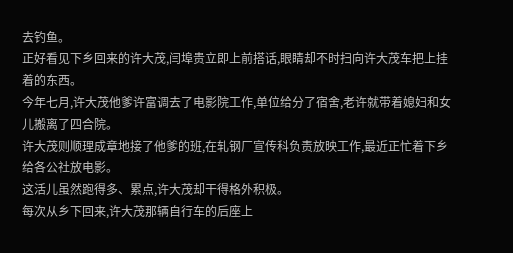去钓鱼。
正好看见下乡回来的许大茂,闫埠贵立即上前搭话,眼睛却不时扫向许大茂车把上挂着的东西。
今年七月,许大茂他爹许富调去了电影院工作,单位给分了宿舍,老许就带着媳妇和女儿搬离了四合院。
许大茂则顺理成章地接了他爹的班,在轧钢厂宣传科负责放映工作,最近正忙着下乡给各公社放电影。
这活儿虽然跑得多、累点,许大茂却干得格外积极。
每次从乡下回来,许大茂那辆自行车的后座上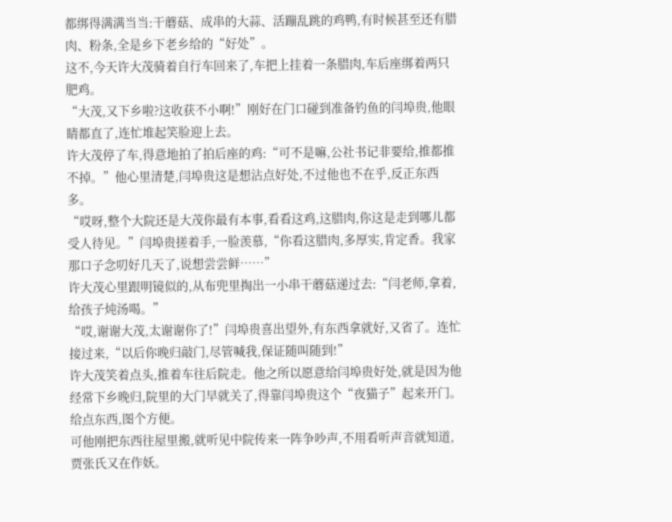都绑得满满当当:干蘑菇、成串的大蒜、活蹦乱跳的鸡鸭,有时候甚至还有腊肉、粉条,全是乡下老乡给的“好处”。
这不,今天许大茂骑着自行车回来了,车把上挂着一条腊肉,车后座绑着两只肥鸡。
“大茂,又下乡啦?这收获不小啊!”刚好在门口碰到准备钓鱼的闫埠贵,他眼睛都直了,连忙堆起笑脸迎上去。
许大茂停了车,得意地拍了拍后座的鸡:“可不是嘛,公社书记非要给,推都推不掉。”他心里清楚,闫埠贵这是想沾点好处,不过他也不在乎,反正东西多。
“哎呀,整个大院还是大茂你最有本事,看看这鸡,这腊肉,你这是走到哪儿都受人待见。”闫埠贵搓着手,一脸羡慕,“你看这腊肉,多厚实,肯定香。我家那口子念叨好几天了,说想尝尝鲜……”
许大茂心里跟明镜似的,从布兜里掏出一小串干蘑菇递过去:“闫老师,拿着,给孩子炖汤喝。”
“哎,谢谢大茂,太谢谢你了!”闫埠贵喜出望外,有东西拿就好,又省了。连忙接过来,“以后你晚归敲门,尽管喊我,保证随叫随到!”
许大茂笑着点头,推着车往后院走。他之所以愿意给闫埠贵好处,就是因为他经常下乡晚归,院里的大门早就关了,得靠闫埠贵这个“夜猫子”起来开门。给点东西,图个方便。
可他刚把东西往屋里搬,就听见中院传来一阵争吵声,不用看听声音就知道,贾张氏又在作妖。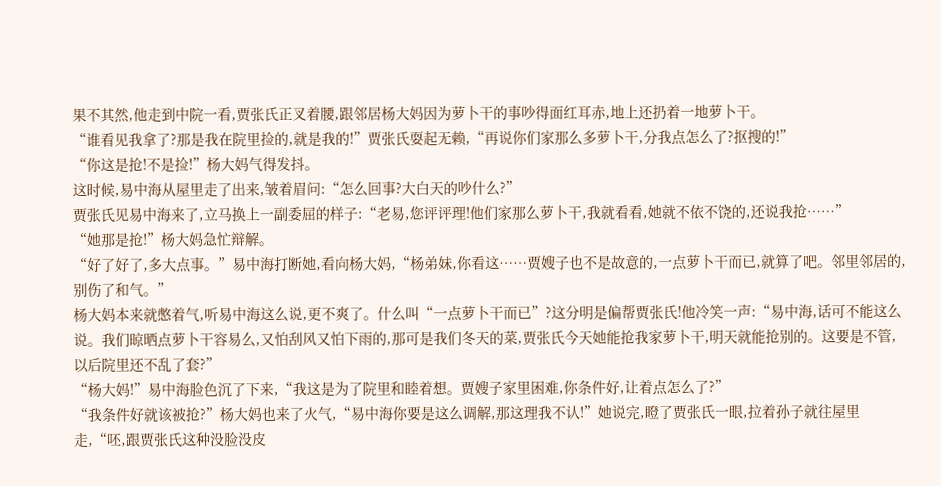果不其然,他走到中院一看,贾张氏正叉着腰,跟邻居杨大妈因为萝卜干的事吵得面红耳赤,地上还扔着一地萝卜干。
“谁看见我拿了?那是我在院里捡的,就是我的!”贾张氏耍起无赖,“再说你们家那么多萝卜干,分我点怎么了?抠搜的!”
“你这是抢!不是捡!”杨大妈气得发抖。
这时候,易中海从屋里走了出来,皱着眉问:“怎么回事?大白天的吵什么?”
贾张氏见易中海来了,立马换上一副委屈的样子:“老易,您评评理!他们家那么萝卜干,我就看看,她就不依不饶的,还说我抢……”
“她那是抢!”杨大妈急忙辩解。
“好了好了,多大点事。”易中海打断她,看向杨大妈,“杨弟妹,你看这……贾嫂子也不是故意的,一点萝卜干而已,就算了吧。邻里邻居的,别伤了和气。”
杨大妈本来就憋着气,听易中海这么说,更不爽了。什么叫“一点萝卜干而已”?这分明是偏帮贾张氏!他冷笑一声:“易中海,话可不能这么说。我们晾晒点萝卜干容易么,又怕刮风又怕下雨的,那可是我们冬天的菜,贾张氏今天她能抢我家萝卜干,明天就能抢别的。这要是不管,以后院里还不乱了套?”
“杨大妈!”易中海脸色沉了下来,“我这是为了院里和睦着想。贾嫂子家里困难,你条件好,让着点怎么了?”
“我条件好就该被抢?”杨大妈也来了火气,“易中海你要是这么调解,那这理我不认!”她说完,瞪了贾张氏一眼,拉着孙子就往屋里走,“呸,跟贾张氏这种没脸没皮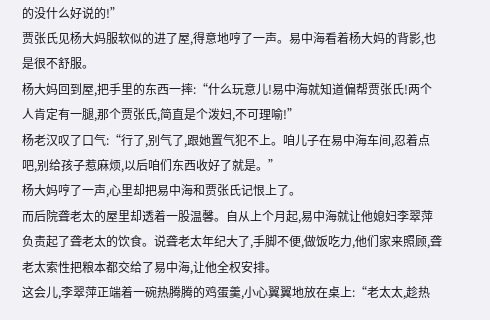的没什么好说的!”
贾张氏见杨大妈服软似的进了屋,得意地哼了一声。易中海看着杨大妈的背影,也是很不舒服。
杨大妈回到屋,把手里的东西一摔:“什么玩意儿!易中海就知道偏帮贾张氏!两个人肯定有一腿,那个贾张氏,简直是个泼妇,不可理喻!”
杨老汉叹了口气:“行了,别气了,跟她置气犯不上。咱儿子在易中海车间,忍着点吧,别给孩子惹麻烦,以后咱们东西收好了就是。”
杨大妈哼了一声,心里却把易中海和贾张氏记恨上了。
而后院聋老太的屋里却透着一股温馨。自从上个月起,易中海就让他媳妇李翠萍负责起了聋老太的饮食。说聋老太年纪大了,手脚不便,做饭吃力,他们家来照顾,聋老太索性把粮本都交给了易中海,让他全权安排。
这会儿,李翠萍正端着一碗热腾腾的鸡蛋羹,小心翼翼地放在桌上:“老太太,趁热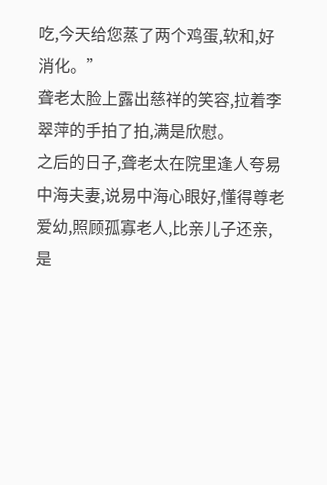吃,今天给您蒸了两个鸡蛋,软和,好消化。”
聋老太脸上露出慈祥的笑容,拉着李翠萍的手拍了拍,满是欣慰。
之后的日子,聋老太在院里逢人夸易中海夫妻,说易中海心眼好,懂得尊老爱幼,照顾孤寡老人,比亲儿子还亲,是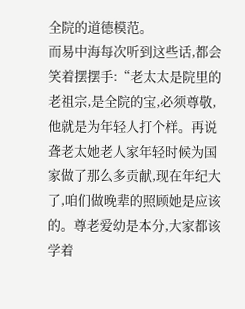全院的道德模范。
而易中海每次听到这些话,都会笑着摆摆手:“老太太是院里的老祖宗,是全院的宝,必须尊敬,他就是为年轻人打个样。再说聋老太她老人家年轻时候为国家做了那么多贡献,现在年纪大了,咱们做晚辈的照顾她是应该的。尊老爱幼是本分,大家都该学着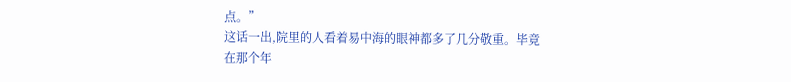点。”
这话一出,院里的人看着易中海的眼神都多了几分敬重。毕竟在那个年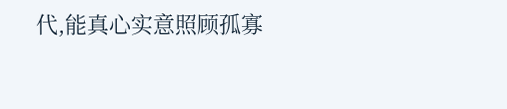代,能真心实意照顾孤寡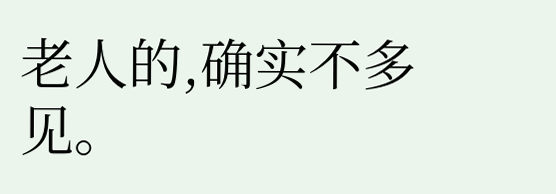老人的,确实不多见。